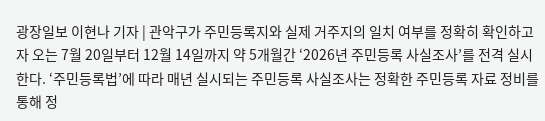광장일보 이현나 기자 | 관악구가 주민등록지와 실제 거주지의 일치 여부를 정확히 확인하고자 오는 7월 20일부터 12월 14일까지 약 5개월간 ‘2026년 주민등록 사실조사’를 전격 실시한다. ‘주민등록법’에 따라 매년 실시되는 주민등록 사실조사는 정확한 주민등록 자료 정비를 통해 정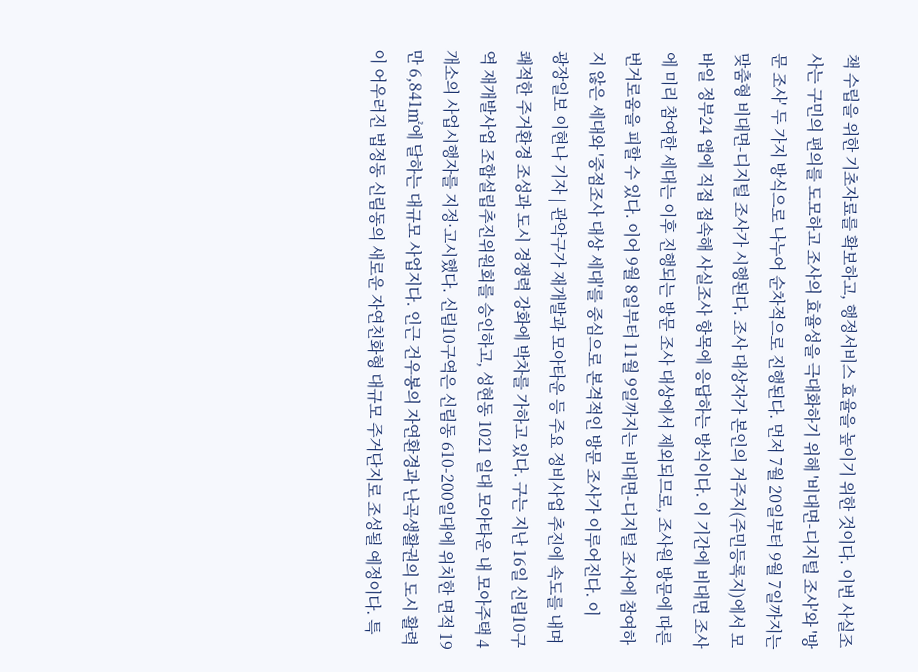책 수립을 위한 기초자료를 확보하고, 행정서비스 효율을 높이기 위한 것이다. 이번 사실조사는 구민의 편의를 도모하고 조사의 효율성을 극대화하기 위해 '비대면-디지털 조사'와 '방문 조사' 두 가지 방식으로 나누어 순차적으로 진행된다. 먼저 7월 20일부터 9월 7일까지는 맞춤형 비대면-디지털 조사가 시행된다. 조사 대상자가 본인의 거주지(주민등록지)에서 모바일 정부24 앱에 직접 접속해 사실조사 항목에 응답하는 방식이다. 이 기간에 비대면 조사에 미리 참여한 세대는 이후 진행되는 방문 조사 대상에서 제외되므로, 조사원 방문에 따른 번거로움을 피할 수 있다. 이어 9월 8일부터 11월 9일까지는 비대면-디지털 조사에 참여하지 않은 세대와 '중점조사 대상 세대'를 중심으로 본격적인 방문 조사가 이루어진다. 이
광장일보 이현나 기자 | 관악구가 재개발과 모아타운 등 주요 정비사업 추진에 속도를 내며 쾌적한 주거환경 조성과 도시 경쟁력 강화에 박차를 가하고 있다. 구는 지난 16일 신림10구역 재개발사업 조합설립추진위원회를 승인하고, 성현동 1021 일대 모아타운 내 모아주택 4개소의 사업시행자를 지정·고시했다. 신림10구역은 신림동 610-200일대에 위치한 면적 19만 6,841㎡에 달하는 대규모 사업지다. 인근 건우봉의 자연환경과 난곡생활권의 도시 활력이 어우러진 법정동 신림동의 새로운 자연친화형 대규모 주거단지로 조성될 예정이다. 특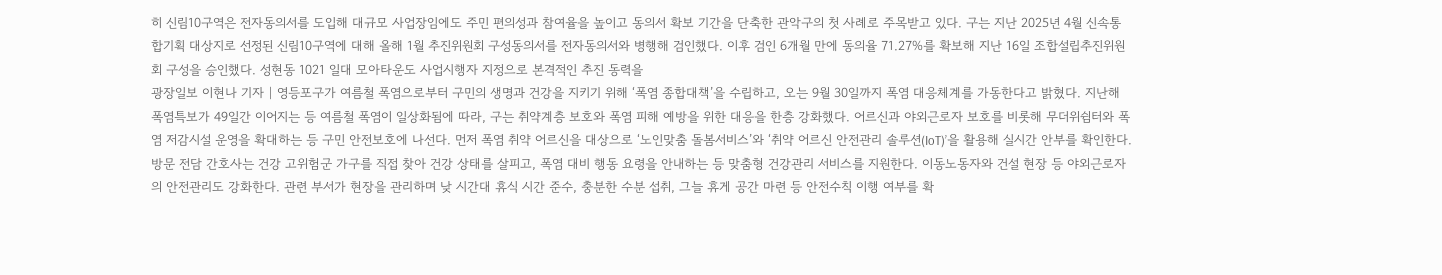히 신림10구역은 전자동의서를 도입해 대규모 사업장임에도 주민 편의성과 참여율을 높이고 동의서 확보 기간을 단축한 관악구의 첫 사례로 주목받고 있다. 구는 지난 2025년 4월 신속통합기획 대상지로 선정된 신림10구역에 대해 올해 1월 추진위원회 구성동의서를 전자동의서와 병행해 검인했다. 이후 검인 6개월 만에 동의율 71.27%를 확보해 지난 16일 조합설립추진위원회 구성을 승인했다. 성현동 1021 일대 모아타운도 사업시행자 지정으로 본격적인 추진 동력을
광장일보 이현나 기자 | 영등포구가 여름철 폭염으로부터 구민의 생명과 건강을 지키기 위해 ‘폭염 종합대책’을 수립하고, 오는 9월 30일까지 폭염 대응체계를 가동한다고 밝혔다. 지난해 폭염특보가 49일간 이어지는 등 여름철 폭염이 일상화됨에 따라, 구는 취약계층 보호와 폭염 피해 예방을 위한 대응을 한층 강화했다. 어르신과 야외근로자 보호를 비롯해 무더위쉼터와 폭염 저감시설 운영을 확대하는 등 구민 안전보호에 나선다. 먼저 폭염 취약 어르신을 대상으로 ‘노인맞춤 돌봄서비스’와 ‘취약 어르신 안전관리 솔루션(IoT)’을 활용해 실시간 안부를 확인한다. 방문 전담 간호사는 건강 고위험군 가구를 직접 찾아 건강 상태를 살피고, 폭염 대비 행동 요령을 안내하는 등 맞춤형 건강관리 서비스를 지원한다. 이동노동자와 건설 현장 등 야외근로자의 안전관리도 강화한다. 관련 부서가 현장을 관리하며 낮 시간대 휴식 시간 준수, 충분한 수분 섭취, 그늘 휴게 공간 마련 등 안전수칙 이행 여부를 확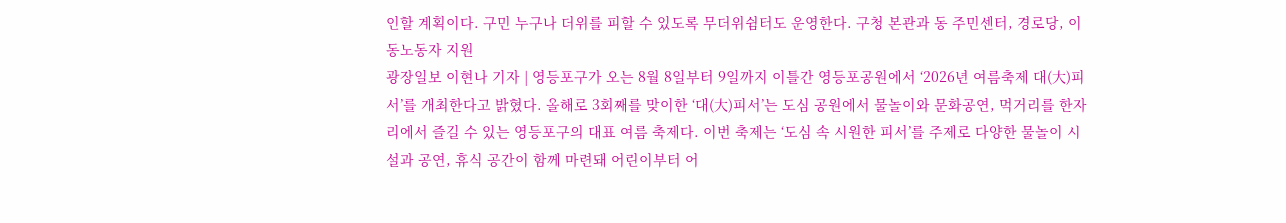인할 계획이다. 구민 누구나 더위를 피할 수 있도록 무더위쉼터도 운영한다. 구청 본관과 동 주민센터, 경로당, 이동노동자 지원
광장일보 이현나 기자 | 영등포구가 오는 8월 8일부터 9일까지 이틀간 영등포공원에서 ‘2026년 여름축제 대(大)피서’를 개최한다고 밝혔다. 올해로 3회째를 맞이한 ‘대(大)피서’는 도심 공원에서 물놀이와 문화공연, 먹거리를 한자리에서 즐길 수 있는 영등포구의 대표 여름 축제다. 이번 축제는 ‘도심 속 시원한 피서’를 주제로 다양한 물놀이 시설과 공연, 휴식 공간이 함께 마련돼 어린이부터 어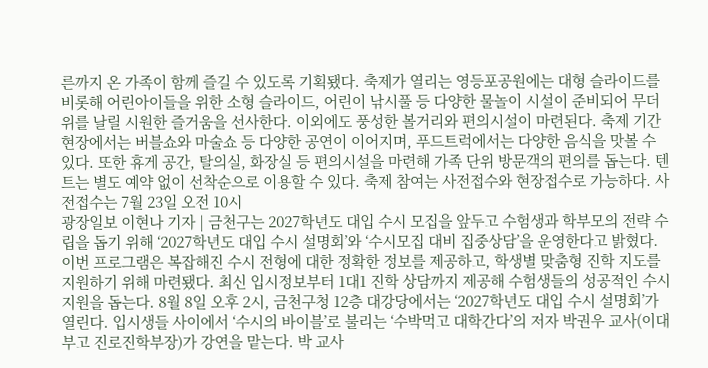른까지 온 가족이 함께 즐길 수 있도록 기획됐다. 축제가 열리는 영등포공원에는 대형 슬라이드를 비롯해 어린아이들을 위한 소형 슬라이드, 어린이 낚시풀 등 다양한 물놀이 시설이 준비되어 무더위를 날릴 시원한 즐거움을 선사한다. 이외에도 풍성한 볼거리와 편의시설이 마련된다. 축제 기간 현장에서는 버블쇼와 마술쇼 등 다양한 공연이 이어지며, 푸드트럭에서는 다양한 음식을 맛볼 수 있다. 또한 휴게 공간, 탈의실, 화장실 등 편의시설을 마련해 가족 단위 방문객의 편의를 돕는다. 텐트는 별도 예약 없이 선착순으로 이용할 수 있다. 축제 참여는 사전접수와 현장접수로 가능하다. 사전접수는 7월 23일 오전 10시
광장일보 이현나 기자 | 금천구는 2027학년도 대입 수시 모집을 앞두고 수험생과 학부모의 전략 수립을 돕기 위해 ‘2027학년도 대입 수시 설명회’와 ‘수시모집 대비 집중상담’을 운영한다고 밝혔다. 이번 프로그램은 복잡해진 수시 전형에 대한 정확한 정보를 제공하고, 학생별 맞춤형 진학 지도를 지원하기 위해 마련됐다. 최신 입시정보부터 1대1 진학 상담까지 제공해 수험생들의 성공적인 수시 지원을 돕는다. 8월 8일 오후 2시, 금천구청 12층 대강당에서는 ‘2027학년도 대입 수시 설명회’가 열린다. 입시생들 사이에서 ‘수시의 바이블’로 불리는 ‘수박먹고 대학간다’의 저자 박권우 교사(이대부고 진로진학부장)가 강연을 맡는다. 박 교사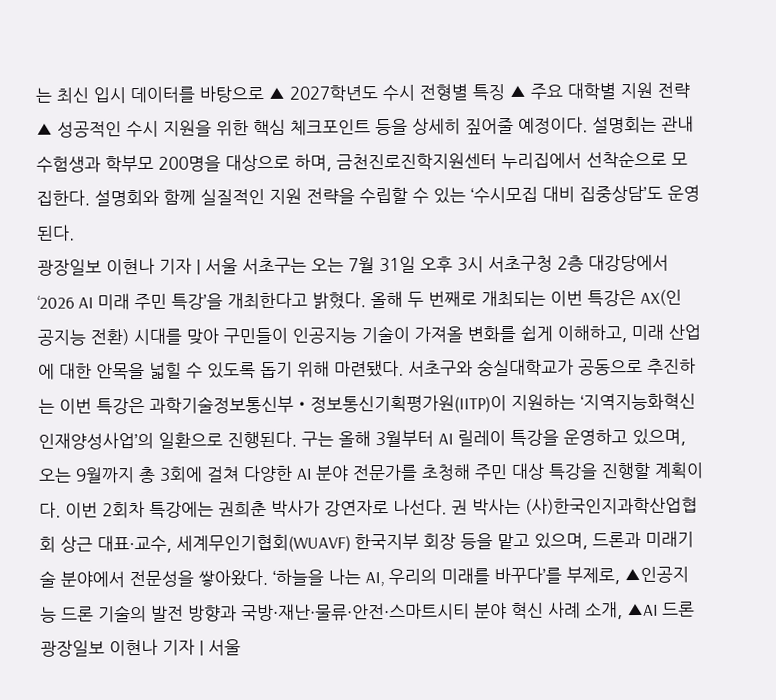는 최신 입시 데이터를 바탕으로 ▲ 2027학년도 수시 전형별 특징 ▲ 주요 대학별 지원 전략 ▲ 성공적인 수시 지원을 위한 핵심 체크포인트 등을 상세히 짚어줄 예정이다. 설명회는 관내 수험생과 학부모 200명을 대상으로 하며, 금천진로진학지원센터 누리집에서 선착순으로 모집한다. 설명회와 함께 실질적인 지원 전략을 수립할 수 있는 ‘수시모집 대비 집중상담’도 운영된다.
광장일보 이현나 기자 | 서울 서초구는 오는 7월 31일 오후 3시 서초구청 2층 대강당에서 ‘2026 AI 미래 주민 특강’을 개최한다고 밝혔다. 올해 두 번째로 개최되는 이번 특강은 AX(인공지능 전환) 시대를 맞아 구민들이 인공지능 기술이 가져올 변화를 쉽게 이해하고, 미래 산업에 대한 안목을 넓힐 수 있도록 돕기 위해 마련됐다. 서초구와 숭실대학교가 공동으로 추진하는 이번 특강은 과학기술정보통신부‧정보통신기획평가원(IITP)이 지원하는 ‘지역지능화혁신인재양성사업’의 일환으로 진행된다. 구는 올해 3월부터 AI 릴레이 특강을 운영하고 있으며, 오는 9월까지 총 3회에 걸쳐 다양한 AI 분야 전문가를 초청해 주민 대상 특강을 진행할 계획이다. 이번 2회차 특강에는 권희춘 박사가 강연자로 나선다. 권 박사는 (사)한국인지과학산업협회 상근 대표·교수, 세계무인기협회(WUAVF) 한국지부 회장 등을 맡고 있으며, 드론과 미래기술 분야에서 전문성을 쌓아왔다. ‘하늘을 나는 AI, 우리의 미래를 바꾸다’를 부제로, ▲인공지능 드론 기술의 발전 방향과 국방·재난·물류·안전·스마트시티 분야 혁신 사례 소개, ▲AI 드론
광장일보 이현나 기자 | 서울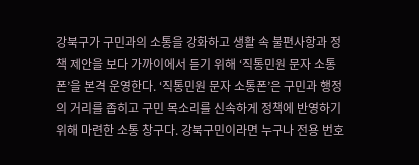강북구가 구민과의 소통을 강화하고 생활 속 불편사항과 정책 제안을 보다 가까이에서 듣기 위해 ‘직통민원 문자 소통폰’을 본격 운영한다. ‘직통민원 문자 소통폰’은 구민과 행정의 거리를 좁히고 구민 목소리를 신속하게 정책에 반영하기 위해 마련한 소통 창구다. 강북구민이라면 누구나 전용 번호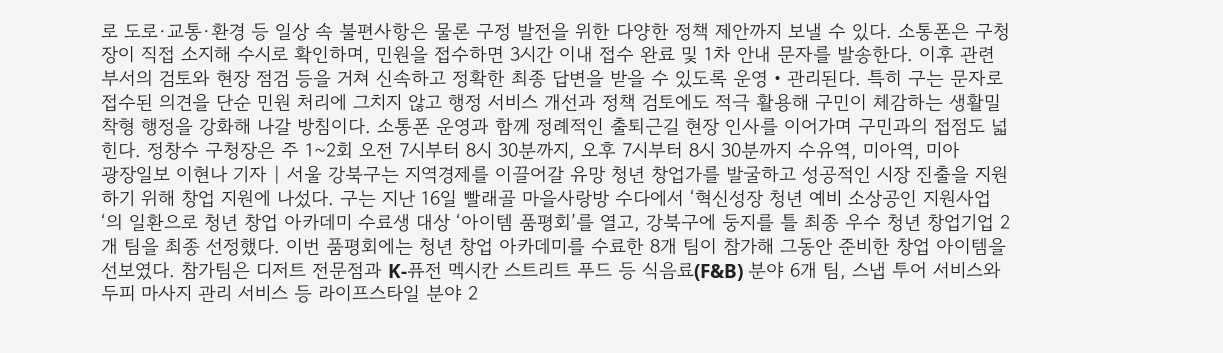로 도로·교통·환경 등 일상 속 불편사항은 물론 구정 발전을 위한 다양한 정책 제안까지 보낼 수 있다. 소통폰은 구청장이 직접 소지해 수시로 확인하며, 민원을 접수하면 3시간 이내 접수 완료 및 1차 안내 문자를 발송한다. 이후 관련 부서의 검토와 현장 점검 등을 거쳐 신속하고 정확한 최종 답변을 받을 수 있도록 운영‧관리된다. 특히 구는 문자로 접수된 의견을 단순 민원 처리에 그치지 않고 행정 서비스 개선과 정책 검토에도 적극 활용해 구민이 체감하는 생활밀착형 행정을 강화해 나갈 방침이다. 소통폰 운영과 함께 정례적인 출퇴근길 현장 인사를 이어가며 구민과의 접점도 넓힌다. 정창수 구청장은 주 1~2회 오전 7시부터 8시 30분까지, 오후 7시부터 8시 30분까지 수유역, 미아역, 미아
광장일보 이현나 기자 | 서울 강북구는 지역경제를 이끌어갈 유망 청년 창업가를 발굴하고 성공적인 시장 진출을 지원하기 위해 창업 지원에 나섰다. 구는 지난 16일 빨래골 마을사랑방 수다에서 ‘혁신성장 청년 예비 소상공인 지원사업‘의 일환으로 청년 창업 아카데미 수료생 대상 ‘아이템 품평회’를 열고, 강북구에 둥지를 틀 최종 우수 청년 창업기업 2개 팀을 최종 선정했다. 이번 품평회에는 청년 창업 아카데미를 수료한 8개 팀이 참가해 그동안 준비한 창업 아이템을 선보였다. 참가팀은 디저트 전문점과 K-퓨전 멕시칸 스트리트 푸드 등 식음료(F&B) 분야 6개 팀, 스냅 투어 서비스와 두피 마사지 관리 서비스 등 라이프스타일 분야 2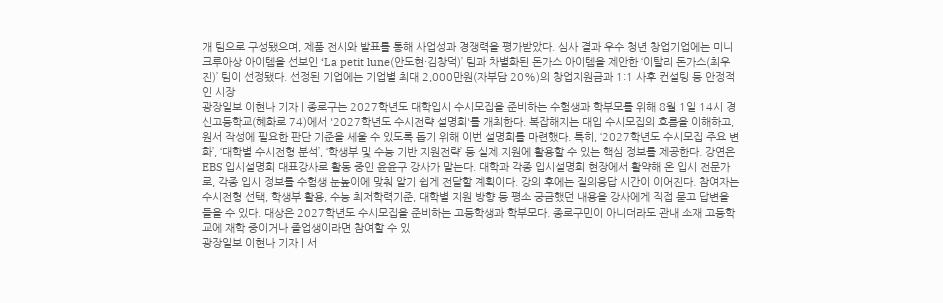개 팀으로 구성됐으며, 제품 전시와 발표를 통해 사업성과 경쟁력을 평가받았다. 심사 결과 우수 청년 창업기업에는 미니 크루아상 아이템을 선보인 ‘La petit lune(안도현·김창덕)’ 팀과 차별화된 돈가스 아이템을 제안한 ‘이탈리 돈가스(최우진)’ 팀이 선정됐다. 선정된 기업에는 기업별 최대 2,000만원(자부담 20%)의 창업지원금과 1:1 사후 컨설팅 등 안정적인 시장
광장일보 이현나 기자 | 종로구는 2027학년도 대학입시 수시모집을 준비하는 수험생과 학부모를 위해 8월 1일 14시 경신고등학교(혜화로 74)에서 '2027학년도 수시전략 설명회'를 개최한다. 복잡해지는 대입 수시모집의 흐름을 이해하고, 원서 작성에 필요한 판단 기준을 세울 수 있도록 돕기 위해 이번 설명회를 마련했다. 특히, ‘2027학년도 수시모집 주요 변화’, ‘대학별 수시전형 분석’, ‘학생부 및 수능 기반 지원전략’ 등 실제 지원에 활용할 수 있는 핵심 정보를 제공한다. 강연은 EBS 입시설명회 대표강사로 활동 중인 윤윤구 강사가 맡는다. 대학과 각종 입시설명회 현장에서 활약해 온 입시 전문가로, 각종 입시 정보를 수험생 눈높이에 맞춰 알기 쉽게 전달할 계획이다. 강의 후에는 질의응답 시간이 이어진다. 참여자는 수시전형 선택, 학생부 활용, 수능 최저학력기준, 대학별 지원 방향 등 평소 궁금했던 내용을 강사에게 직접 묻고 답변을 들을 수 있다. 대상은 2027학년도 수시모집을 준비하는 고등학생과 학부모다. 종로구민이 아니더라도 관내 소재 고등학교에 재학 중이거나 졸업생이라면 참여할 수 있
광장일보 이현나 기자 | 서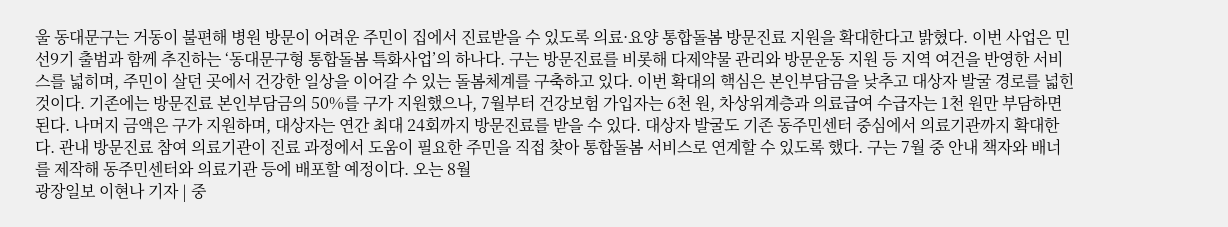울 동대문구는 거동이 불편해 병원 방문이 어려운 주민이 집에서 진료받을 수 있도록 의료·요양 통합돌봄 방문진료 지원을 확대한다고 밝혔다. 이번 사업은 민선9기 출범과 함께 추진하는 ‘동대문구형 통합돌봄 특화사업’의 하나다. 구는 방문진료를 비롯해 다제약물 관리와 방문운동 지원 등 지역 여건을 반영한 서비스를 넓히며, 주민이 살던 곳에서 건강한 일상을 이어갈 수 있는 돌봄체계를 구축하고 있다. 이번 확대의 핵심은 본인부담금을 낮추고 대상자 발굴 경로를 넓힌 것이다. 기존에는 방문진료 본인부담금의 50%를 구가 지원했으나, 7월부터 건강보험 가입자는 6천 원, 차상위계층과 의료급여 수급자는 1천 원만 부담하면 된다. 나머지 금액은 구가 지원하며, 대상자는 연간 최대 24회까지 방문진료를 받을 수 있다. 대상자 발굴도 기존 동주민센터 중심에서 의료기관까지 확대한다. 관내 방문진료 참여 의료기관이 진료 과정에서 도움이 필요한 주민을 직접 찾아 통합돌봄 서비스로 연계할 수 있도록 했다. 구는 7월 중 안내 책자와 배너를 제작해 동주민센터와 의료기관 등에 배포할 예정이다. 오는 8월
광장일보 이현나 기자 | 중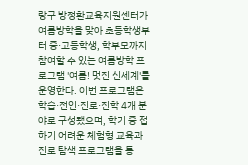랑구 방정환교육지원센터가 여름방학을 맞아 초등학생부터 중·고등학생, 학부모까지 참여할 수 있는 여름방학 프로그램 '여름! 멋진 신세계'를 운영한다. 이번 프로그램은 학습·전인·진로·진학 4개 분야로 구성됐으며, 학기 중 접하기 어려운 체험형 교육과 진로 탐색 프로그램을 통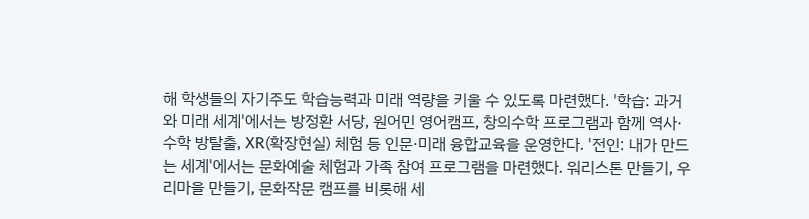해 학생들의 자기주도 학습능력과 미래 역량을 키울 수 있도록 마련했다. '학습: 과거와 미래 세계'에서는 방정환 서당, 원어민 영어캠프, 창의수학 프로그램과 함께 역사·수학 방탈출, XR(확장현실) 체험 등 인문·미래 융합교육을 운영한다. '전인: 내가 만드는 세계'에서는 문화예술 체험과 가족 참여 프로그램을 마련했다. 워리스톤 만들기, 우리마을 만들기, 문화작문 캠프를 비롯해 세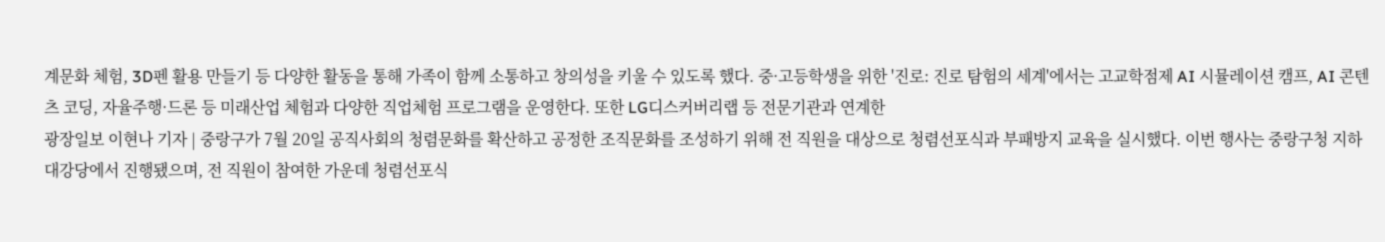계문화 체험, 3D펜 활용 만들기 등 다양한 활동을 통해 가족이 함께 소통하고 창의성을 키울 수 있도록 했다. 중·고등학생을 위한 '진로: 진로 탐험의 세계'에서는 고교학점제 AI 시뮬레이션 캠프, AI 콘텐츠 코딩, 자율주행·드론 등 미래산업 체험과 다양한 직업체험 프로그램을 운영한다. 또한 LG디스커버리랩 등 전문기관과 연계한
광장일보 이현나 기자 | 중랑구가 7월 20일 공직사회의 청렴문화를 확산하고 공정한 조직문화를 조성하기 위해 전 직원을 대상으로 청렴선포식과 부패방지 교육을 실시했다. 이번 행사는 중랑구청 지하대강당에서 진행됐으며, 전 직원이 참여한 가운데 청렴선포식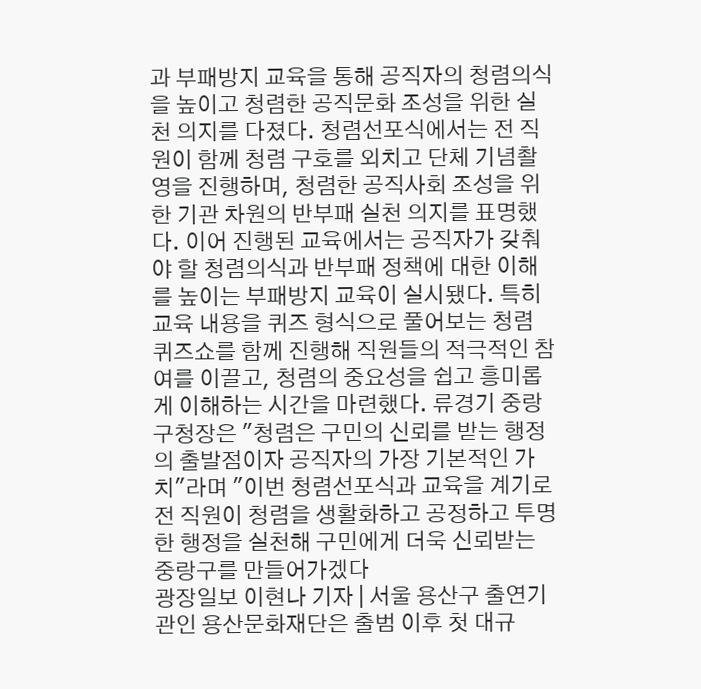과 부패방지 교육을 통해 공직자의 청렴의식을 높이고 청렴한 공직문화 조성을 위한 실천 의지를 다졌다. 청렴선포식에서는 전 직원이 함께 청렴 구호를 외치고 단체 기념촬영을 진행하며, 청렴한 공직사회 조성을 위한 기관 차원의 반부패 실천 의지를 표명했다. 이어 진행된 교육에서는 공직자가 갖춰야 할 청렴의식과 반부패 정책에 대한 이해를 높이는 부패방지 교육이 실시됐다. 특히 교육 내용을 퀴즈 형식으로 풀어보는 청렴 퀴즈쇼를 함께 진행해 직원들의 적극적인 참여를 이끌고, 청렴의 중요성을 쉽고 흥미롭게 이해하는 시간을 마련했다. 류경기 중랑구청장은 "청렴은 구민의 신뢰를 받는 행정의 출발점이자 공직자의 가장 기본적인 가치"라며 "이번 청렴선포식과 교육을 계기로 전 직원이 청렴을 생활화하고 공정하고 투명한 행정을 실천해 구민에게 더욱 신뢰받는 중랑구를 만들어가겠다
광장일보 이현나 기자 | 서울 용산구 출연기관인 용산문화재단은 출범 이후 첫 대규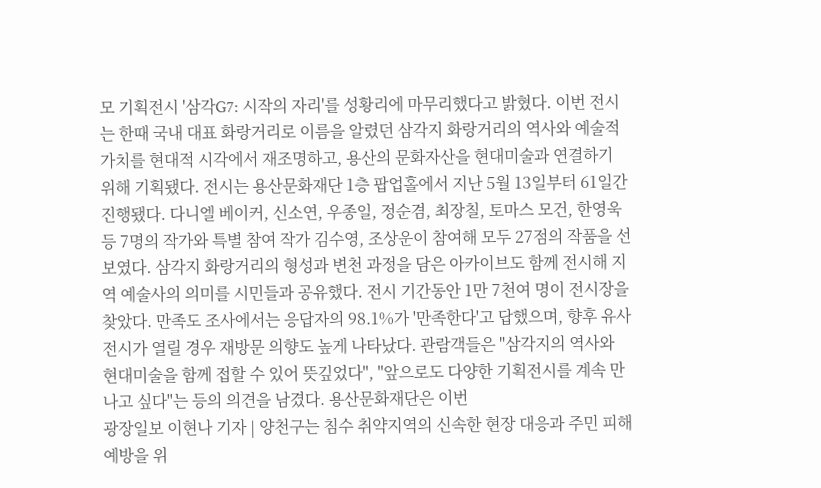모 기획전시 '삼각G7: 시작의 자리'를 성황리에 마무리했다고 밝혔다. 이번 전시는 한때 국내 대표 화랑거리로 이름을 알렸던 삼각지 화랑거리의 역사와 예술적 가치를 현대적 시각에서 재조명하고, 용산의 문화자산을 현대미술과 연결하기 위해 기획됐다. 전시는 용산문화재단 1층 팝업홀에서 지난 5월 13일부터 61일간 진행됐다. 다니엘 베이커, 신소연, 우종일, 정순겸, 최장칠, 토마스 모건, 한영욱 등 7명의 작가와 특별 참여 작가 김수영, 조상운이 참여해 모두 27점의 작품을 선보였다. 삼각지 화랑거리의 형성과 변천 과정을 담은 아카이브도 함께 전시해 지역 예술사의 의미를 시민들과 공유했다. 전시 기간동안 1만 7천여 명이 전시장을 찾았다. 만족도 조사에서는 응답자의 98.1%가 '만족한다'고 답했으며, 향후 유사 전시가 열릴 경우 재방문 의향도 높게 나타났다. 관람객들은 "삼각지의 역사와 현대미술을 함께 접할 수 있어 뜻깊었다", "앞으로도 다양한 기획전시를 계속 만나고 싶다"는 등의 의견을 남겼다. 용산문화재단은 이번
광장일보 이현나 기자 | 양천구는 침수 취약지역의 신속한 현장 대응과 주민 피해 예방을 위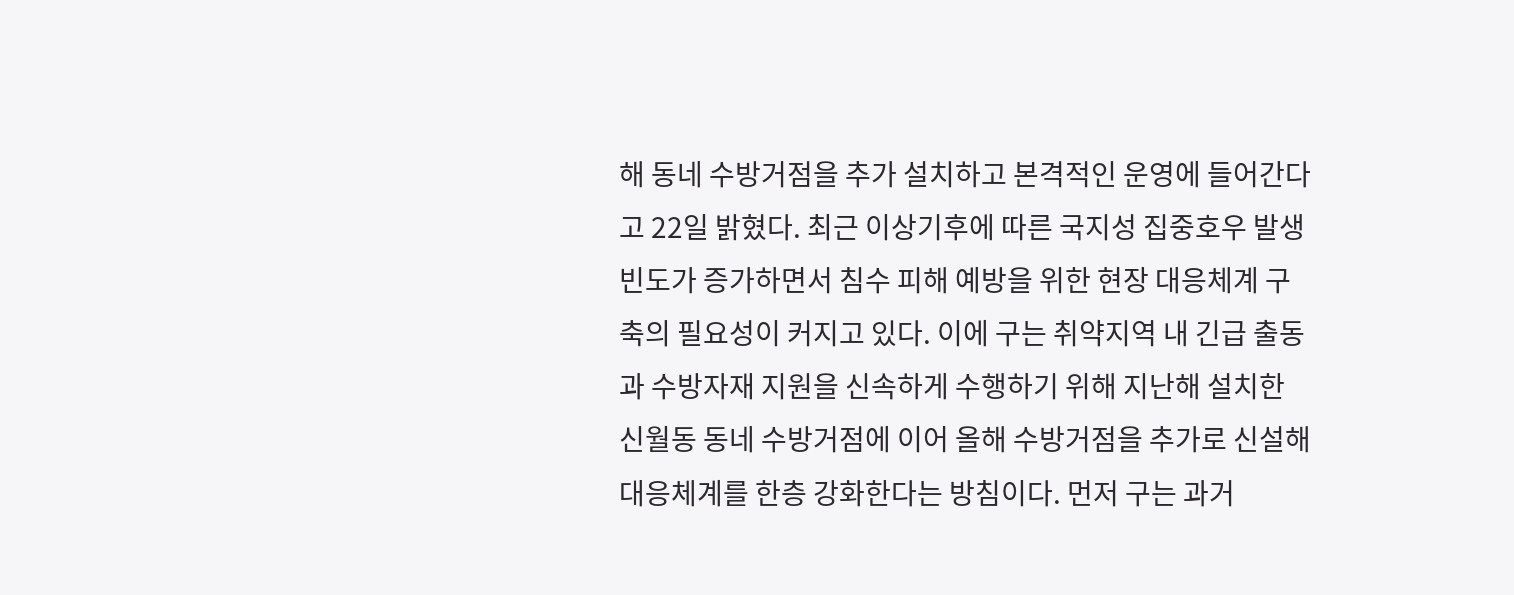해 동네 수방거점을 추가 설치하고 본격적인 운영에 들어간다고 22일 밝혔다. 최근 이상기후에 따른 국지성 집중호우 발생 빈도가 증가하면서 침수 피해 예방을 위한 현장 대응체계 구축의 필요성이 커지고 있다. 이에 구는 취약지역 내 긴급 출동과 수방자재 지원을 신속하게 수행하기 위해 지난해 설치한 신월동 동네 수방거점에 이어 올해 수방거점을 추가로 신설해 대응체계를 한층 강화한다는 방침이다. 먼저 구는 과거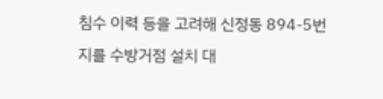침수 이력 등을 고려해 신정동 894-5번지를 수방거점 설치 대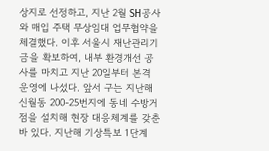상지로 선정하고, 지난 2월 SH공사와 매입 주택 무상임대 업무협약을 체결했다. 이후 서울시 재난관리기금을 확보하여, 내부 환경개선 공사를 마치고 지난 20일부터 본격 운영에 나섰다. 앞서 구는 지난해 신월동 200-25번지에 동네 수방거점을 설치해 현장 대응체계를 갖춘 바 있다. 지난해 기상특보 1단계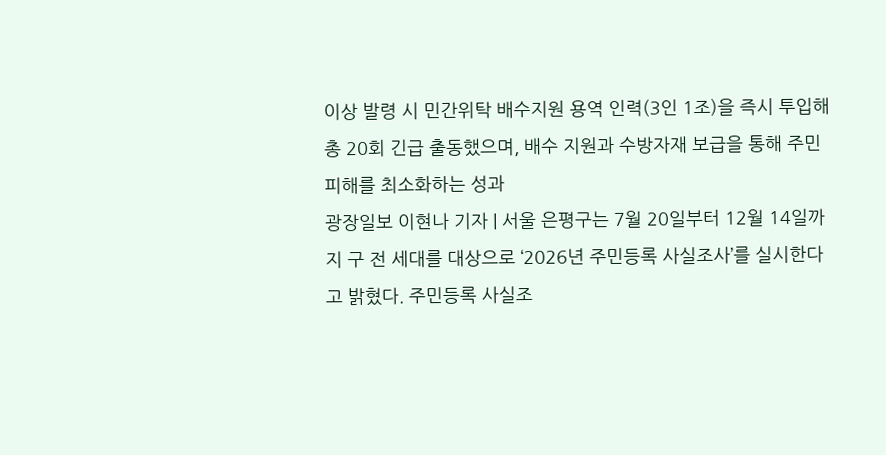이상 발령 시 민간위탁 배수지원 용역 인력(3인 1조)을 즉시 투입해 총 20회 긴급 출동했으며, 배수 지원과 수방자재 보급을 통해 주민 피해를 최소화하는 성과
광장일보 이현나 기자 | 서울 은평구는 7월 20일부터 12월 14일까지 구 전 세대를 대상으로 ‘2026년 주민등록 사실조사’를 실시한다고 밝혔다. 주민등록 사실조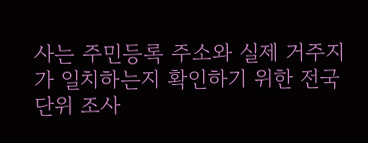사는 주민등록 주소와 실제 거주지가 일치하는지 확인하기 위한 전국 단위 조사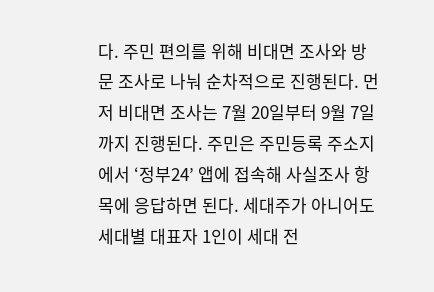다. 주민 편의를 위해 비대면 조사와 방문 조사로 나눠 순차적으로 진행된다. 먼저 비대면 조사는 7월 20일부터 9월 7일까지 진행된다. 주민은 주민등록 주소지에서 ‘정부24’ 앱에 접속해 사실조사 항목에 응답하면 된다. 세대주가 아니어도 세대별 대표자 1인이 세대 전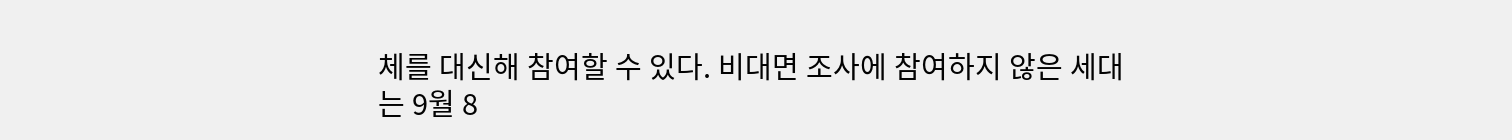체를 대신해 참여할 수 있다. 비대면 조사에 참여하지 않은 세대는 9월 8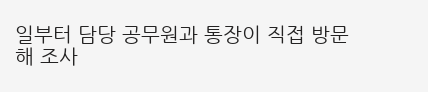일부터 담당 공무원과 통장이 직접 방문해 조사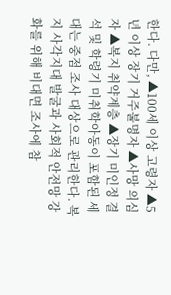한다. 다만, ▲100세 이상 고령자 ▲5년 이상 장기 거주불명자 ▲사망 의심자 ▲복지 취약계층 ▲장기 미인정 결석 및 학령기 미취학아동이 포함된 세대는 중점 조사 대상으로 관리한다. 복지 사각지대 발굴과 사회적 안전망 강화를 위해 비대면 조사에 참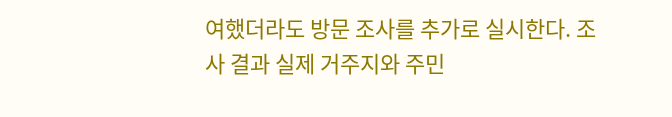여했더라도 방문 조사를 추가로 실시한다. 조사 결과 실제 거주지와 주민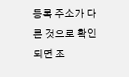등록 주소가 다른 것으로 확인되면 조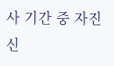사 기간 중 자진 신